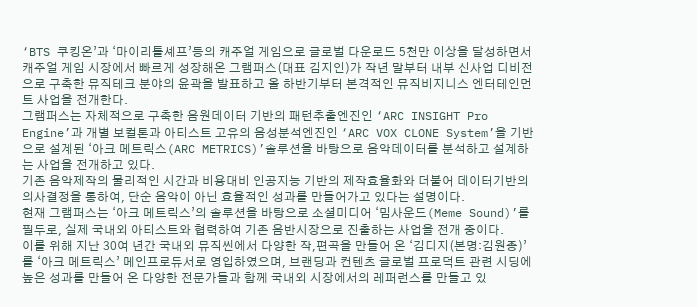‘BTS 쿠킹온’과 ‘마이리틀셰프’등의 캐주얼 게임으로 글로벌 다운로드 5천만 이상을 달성하면서 캐주얼 게임 시장에서 빠르게 성장해온 그램퍼스(대표 김지인)가 작년 말부터 내부 신사업 디비전으로 구축한 뮤직테크 분야의 윤곽을 발표하고 올 하반기부터 본격적인 뮤직비지니스 엔터테인먼트 사업을 전개한다.
그램퍼스는 자체적으로 구축한 음원데이터 기반의 패턴추출엔진인 ‘ARC INSIGHT Pro Engine’과 개별 보컬톤과 아티스트 고유의 음성분석엔진인 ‘ARC VOX CLONE System’을 기반으로 설계된 ‘아크 메트릭스(ARC METRICS)’솔루션을 바탕으로 음악데이터를 분석하고 설계하는 사업을 전개하고 있다.
기존 음악제작의 물리적인 시간과 비용대비 인공지능 기반의 제작효율화와 더불어 데이터기반의 의사결정을 통하여, 단순 음악이 아닌 효율적인 성과를 만들어가고 있다는 설명이다.
현재 그램퍼스는 ‘아크 메트릭스’의 솔루션을 바탕으로 소셜미디어 ‘밈사운드(Meme Sound)’를 필두로, 실제 국내외 아티스트와 협력하여 기존 음반시장으로 진출하는 사업을 전개 중이다.
이를 위해 지난 30여 년간 국내외 뮤직씬에서 다양한 작,편곡을 만들어 온 ‘김디지(본명:김원종)’를 ‘아크 메트릭스’ 메인프로듀서로 영입하였으며, 브랜딩과 컨텐츠 글로벌 프로덕트 관련 시딩에 높은 성과를 만들어 온 다양한 전문가들과 함께 국내외 시장에서의 레퍼런스를 만들고 있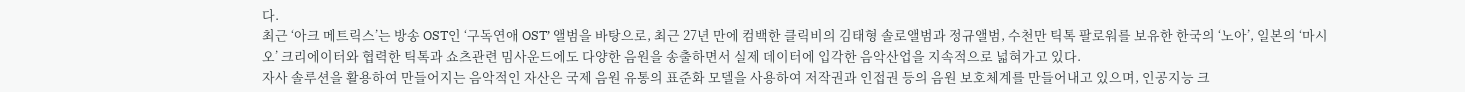다.
최근 ‘아크 메트릭스’는 방송 OST인 ‘구독연애 OST’ 앨범을 바탕으로, 최근 27년 만에 컴백한 클릭비의 김태형 솔로앨범과 정규앨범, 수천만 틱톡 팔로워를 보유한 한국의 ‘노아’, 일본의 ‘마시오’ 크리에이터와 협력한 틱톡과 쇼츠관련 밈사운드에도 다양한 음원을 송출하면서 실제 데이터에 입각한 음악산업을 지속적으로 넓혀가고 있다.
자사 솔루션을 활용하여 만들어지는 음악적인 자산은 국제 음원 유통의 표준화 모델을 사용하여 저작권과 인접권 등의 음원 보호체계를 만들어내고 있으며, 인공지능 크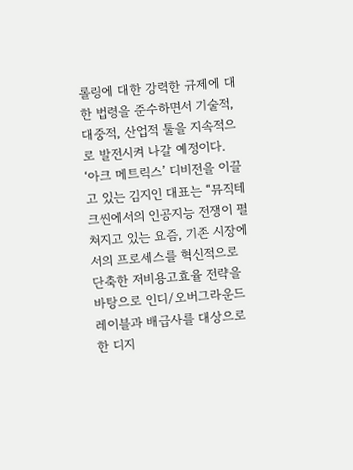롤링에 대한 강력한 규제에 대한 법령을 준수하면서 기술적, 대중적, 산업적 툴을 지속적으로 발전시켜 나갈 예정이다.
‘아크 메트릭스’ 디비전을 이끌고 있는 김지인 대표는 “뮤직테크씬에서의 인공지능 전쟁이 펼쳐지고 있는 요즘, 기존 시장에서의 프로세스를 혁신적으로 단축한 저비용고효율 전략을 바탕으로 인디/오버그라운드 레이블과 배급사를 대상으로 한 디지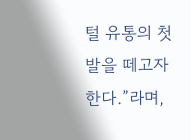털 유통의 첫 발을 떼고자 한다.”라며,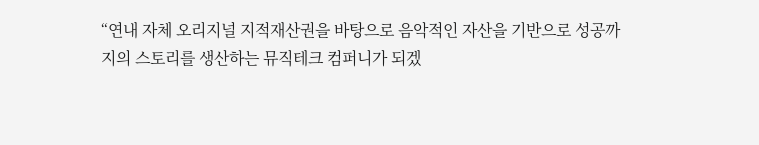“연내 자체 오리지널 지적재산권을 바탕으로 음악적인 자산을 기반으로 성공까지의 스토리를 생산하는 뮤직테크 컴퍼니가 되겠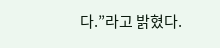다.”라고 밝혔다.